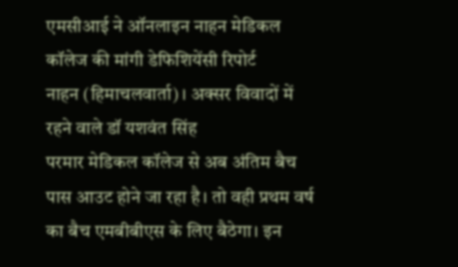एमसीआई ने ऑनलाइन नाहन मेडिकल कॉलेज की मांगी डेफिशियेंसी रिपोर्ट
नाहन (हिमाचलवार्ता)। अक्सर विवादों में रहने वाले डॉ यशवंत सिंह
परमार मेडिकल कॉलेज से अब अंतिम बैच पास आउट होने जा रहा है। तो वही प्रथम वर्ष का बैच एमबीबीएस के लिए बैठेगा। इन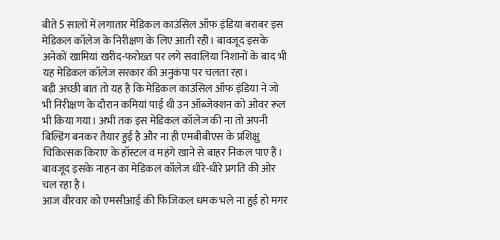बीते 5 सालों में लगातार मेडिकल काउंसिल ऑफ इंडिया बराबर इस मेडिकल कॉलेज के निरीक्षण के लिए आती रही। बावजूद इसके अनेकों खामियां खरीद-फरोख्त पर लगे सवालिया निशानों के बाद भी यह मेडिकल कॉलेज सरकार की अनुकंपा पर चलता रहा।
बड़ी अच्छी बात तो यह है कि मेडिकल काउंसिल ऑफ इंडिया ने जो भी निरीक्षण के दौरान कमियां पाई थी उन ऑब्जेक्शन को ओवर रूल भी किया गया। अभी तक इस मेडिकल कॉलेज की ना तो अपनी बिल्डिंग बनकर तैयार हुई है और ना ही एमबीबीएस के प्रशिक्षु चिकित्सक किराए के हॉस्टल व महंगे खाने से बाहर निकल पाए हैं। बावजूद इसके नाहन का मेडिकल कॉलेज धीरे-धीरे प्रगति की ओर चल रहा है।
आज वीरवार को एमसीआई की फिजिकल धमक भले ना हुई हो मगर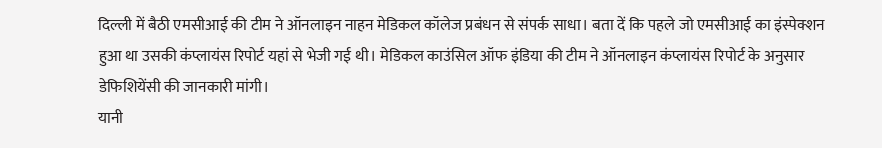दिल्ली में बैठी एमसीआई की टीम ने ऑनलाइन नाहन मेडिकल कॉलेज प्रबंधन से संपर्क साधा। बता दें कि पहले जो एमसीआई का इंस्पेक्शन हुआ था उसकी कंप्लायंस रिपोर्ट यहां से भेजी गई थी। मेडिकल काउंसिल ऑफ इंडिया की टीम ने ऑनलाइन कंप्लायंस रिपोर्ट के अनुसार डेफिशियेंसी की जानकारी मांगी।
यानी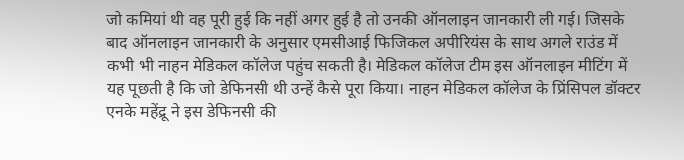जो कमियां थी वह पूरी हुई कि नहीं अगर हुई है तो उनकी ऑनलाइन जानकारी ली गई। जिसके बाद ऑनलाइन जानकारी के अनुसार एमसीआई फिजिकल अपीरियंस के साथ अगले राउंड में कभी भी नाहन मेडिकल कॉलेज पहुंच सकती है। मेडिकल कॉलेज टीम इस ऑनलाइन मीटिंग में यह पूछती है कि जो डेफिनसी थी उन्हें कैसे पूरा किया। नाहन मेडिकल कॉलेज के प्रिंसिपल डॉक्टर एनके महेंद्रू ने इस डेफिनसी की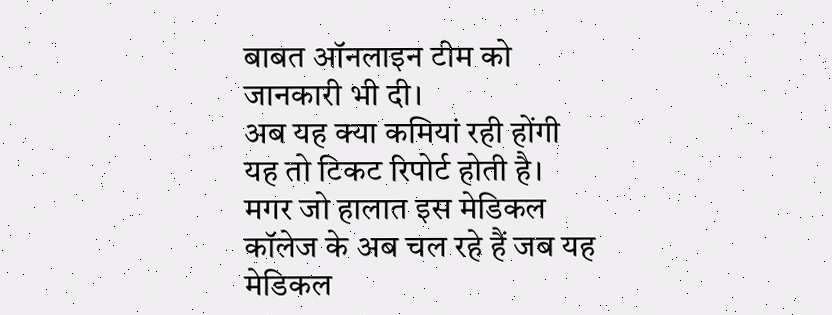बाबत ऑनलाइन टीम को जानकारी भी दी।
अब यह क्या कमियां रही होंगी यह तो टिकट रिपोर्ट होती है। मगर जो हालात इस मेडिकल कॉलेज के अब चल रहे हैं जब यह मेडिकल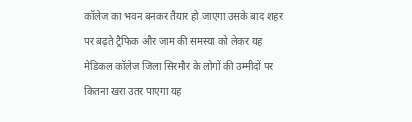कॉलेज का भवन बनकर तैयार हो जाएगा उसके बाद शहर पर बढ़ते ट्रैफिक और जाम की समस्या को लेकर यह मेडिकल कॉलेज जिला सिरमौर के लोगों की उम्मीदों पर कितना खरा उतर पाएगा यह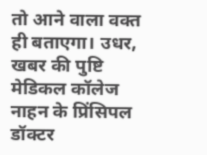तो आने वाला वक्त ही बताएगा। उधर, खबर की पुष्टि मेडिकल कॉलेज नाहन के प्रिंसिपल डॉक्टर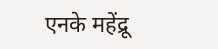एनके महेंद्रू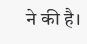ने की है।